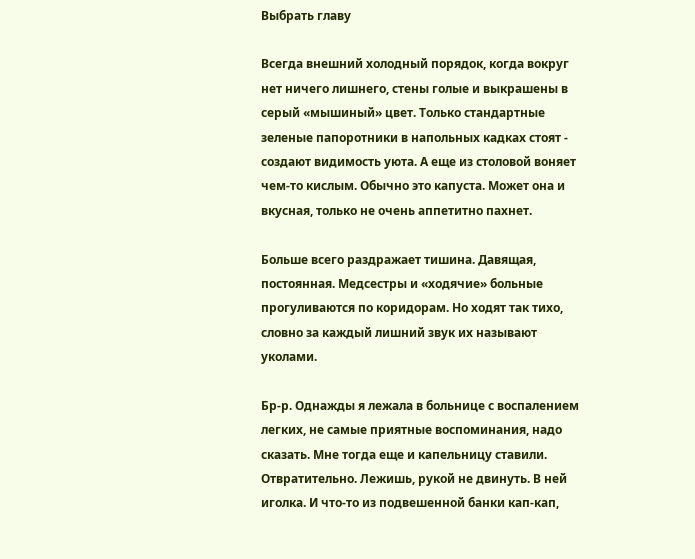Выбрать главу

Всегда внешний холодный порядок, когда вокруг нет ничего лишнего, стены голые и выкрашены в серый «мышиный» цвет. Только стандартные зеленые папоротники в напольных кадках стоят - создают видимость уюта. А еще из столовой воняет чем-то кислым. Обычно это капуста. Может она и вкусная, только не очень аппетитно пахнет.

Больше всего раздражает тишина. Давящая, постоянная. Медсестры и «ходячие» больные прогуливаются по коридорам. Но ходят так тихо, словно за каждый лишний звук их называют уколами.

Бр-р. Однажды я лежала в больнице с воспалением легких, не самые приятные воспоминания, надо сказать. Мне тогда еще и капельницу ставили. Отвратительно. Лежишь, рукой не двинуть. В ней иголка. И что-то из подвешенной банки кап-кап,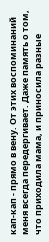кап-кап - прямо в вену. От этих воспоминаний меня всегда передергивает. Даже память о том, что приходила мама, и приносила разные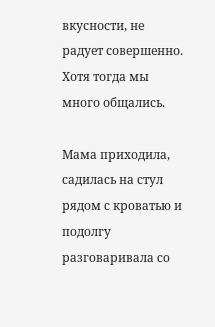вкусности, не радует совершенно. Хотя тогда мы много общались.

Мама приходила, садилась на стул рядом с кроватью и подолгу разговаривала со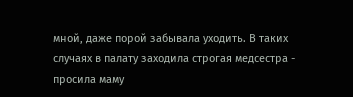мной, даже порой забывала уходить. В таких случаях в палату заходила строгая медсестра - просила маму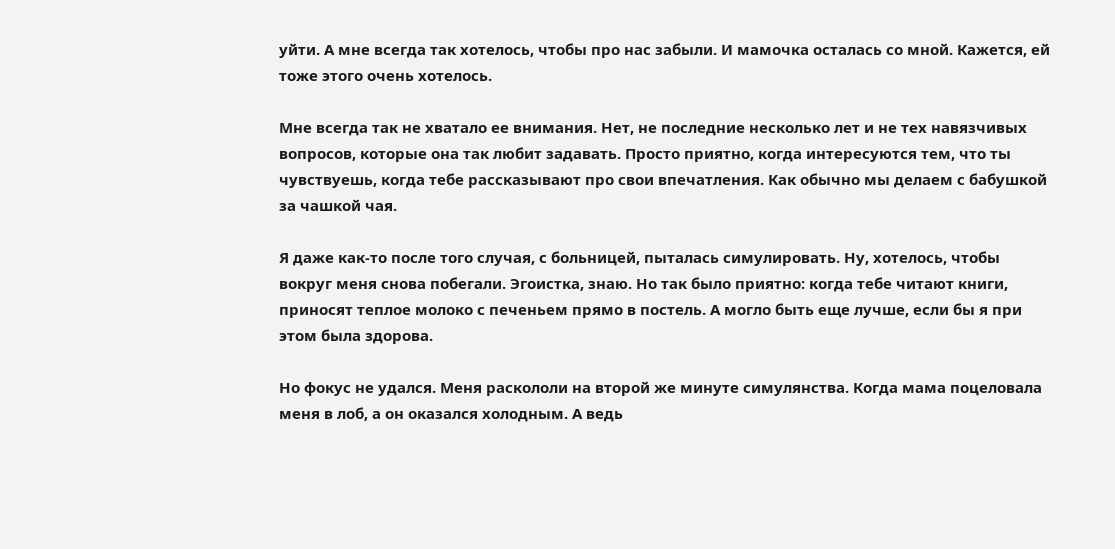уйти. А мне всегда так хотелось, чтобы про нас забыли. И мамочка осталась со мной. Кажется, ей тоже этого очень хотелось.

Мне всегда так не хватало ее внимания. Нет, не последние несколько лет и не тех навязчивых вопросов, которые она так любит задавать. Просто приятно, когда интересуются тем, что ты чувствуешь, когда тебе рассказывают про свои впечатления. Как обычно мы делаем с бабушкой за чашкой чая.

Я даже как-то после того случая, с больницей, пыталась симулировать. Ну, хотелось, чтобы вокруг меня снова побегали. Эгоистка, знаю. Но так было приятно: когда тебе читают книги, приносят теплое молоко с печеньем прямо в постель. А могло быть еще лучше, если бы я при этом была здорова.

Но фокус не удался. Меня раскололи на второй же минуте симулянства. Когда мама поцеловала меня в лоб, а он оказался холодным. А ведь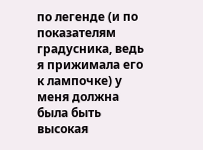по легенде (и по показателям градусника, ведь я прижимала его к лампочке) у меня должна была быть высокая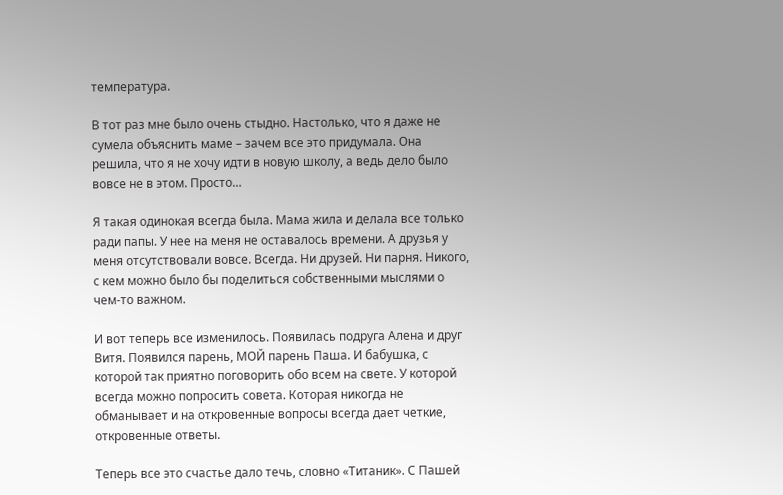температура.

В тот раз мне было очень стыдно. Настолько, что я даже не сумела объяснить маме – зачем все это придумала. Она решила, что я не хочу идти в новую школу, а ведь дело было вовсе не в этом. Просто…

Я такая одинокая всегда была. Мама жила и делала все только ради папы. У нее на меня не оставалось времени. А друзья у меня отсутствовали вовсе. Всегда. Ни друзей. Ни парня. Никого, с кем можно было бы поделиться собственными мыслями о чем-то важном.

И вот теперь все изменилось. Появилась подруга Алена и друг Витя. Появился парень, МОЙ парень Паша. И бабушка, с которой так приятно поговорить обо всем на свете. У которой всегда можно попросить совета. Которая никогда не обманывает и на откровенные вопросы всегда дает четкие, откровенные ответы.

Теперь все это счастье дало течь, словно «Титаник». С Пашей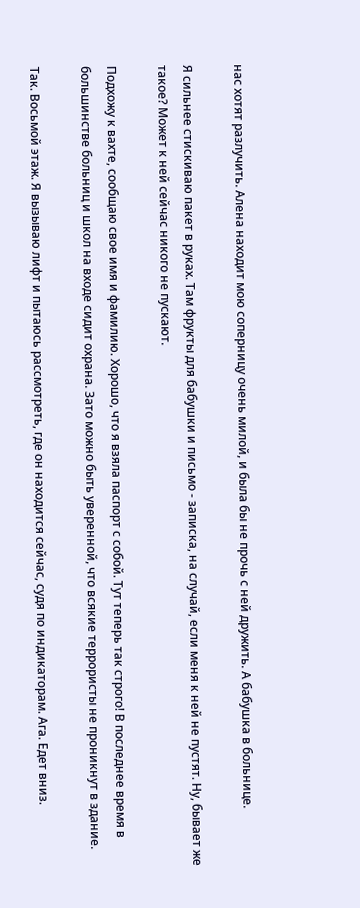нас хотят разлучить. Алена находит мою соперницу очень милой, и была бы не прочь с ней дружить. А бабушка в больнице.

Я сильнее стискиваю пакет в руках. Там фрукты для бабушки и письмо - записка, на случай, если меня к ней не пустят. Ну, бывает же такое? Может к ней сейчас никого не пускают.

Подхожу к вахте, сообщаю свое имя и фамилию. Хорошо, что я взяла паспорт с собой. Тут теперь так строго! В последнее время в большинстве больниц и школ на входе сидит охрана. Зато можно быть уверенной, что всякие террористы не проникнут в здание.

Так. Восьмой этаж. Я вызываю лифт и пытаюсь рассмотреть, где он находится сейчас, судя по индикаторам. Ага. Едет вниз.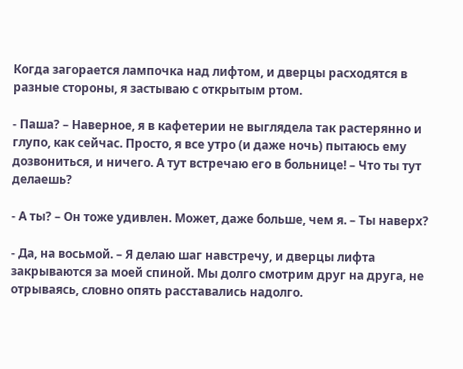Когда загорается лампочка над лифтом, и дверцы расходятся в разные стороны, я застываю с открытым ртом.

- Паша? – Наверное, я в кафетерии не выглядела так растерянно и глупо, как сейчас. Просто, я все утро (и даже ночь) пытаюсь ему дозвониться, и ничего. А тут встречаю его в больнице! – Что ты тут делаешь?

- А ты? – Он тоже удивлен. Может, даже больше, чем я. – Ты наверх?

- Да, на восьмой. – Я делаю шаг навстречу, и дверцы лифта закрываются за моей спиной. Мы долго смотрим друг на друга, не отрываясь, словно опять расставались надолго.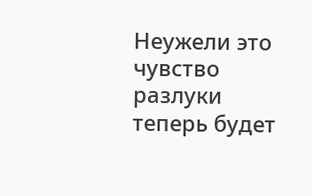Неужели это чувство разлуки теперь будет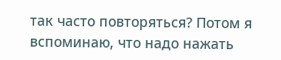так часто повторяться? Потом я вспоминаю, что надо нажать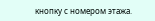кнопку с номером этажа.